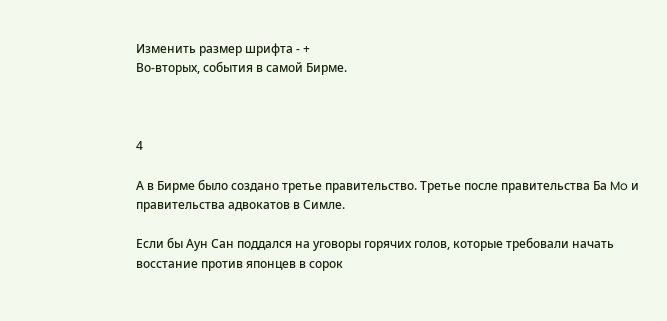Изменить размер шрифта - +
Во-вторых, события в самой Бирме.



4

А в Бирме было создано третье правительство. Третье после правительства Ба Mo и правительства адвокатов в Симле.

Если бы Аун Сан поддался на уговоры горячих голов, которые требовали начать восстание против японцев в сорок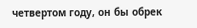четвертом году, он бы обрек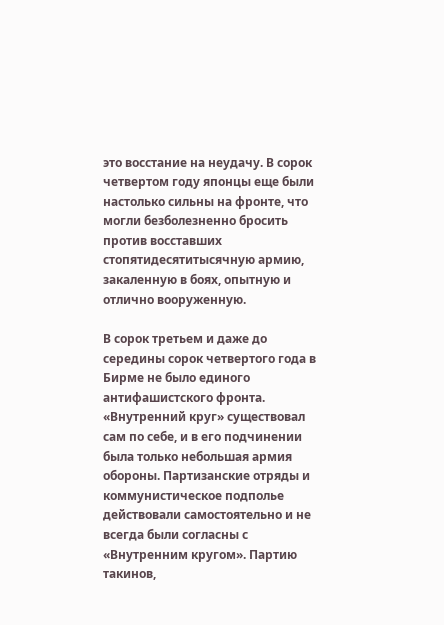это восстание на неудачу. В сорок четвертом году японцы еще были настолько сильны на фронте, что могли безболезненно бросить против восставших стопятидесятитысячную армию, закаленную в боях, опытную и отлично вооруженную.

В сорок третьем и даже до середины сорок четвертого года в Бирме не было единого антифашистского фронта. «Внутренний круг» существовал сам по себе, и в его подчинении была только небольшая армия обороны. Партизанские отряды и коммунистическое подполье действовали самостоятельно и не всегда были согласны с «Внутренним кругом». Партию такинов,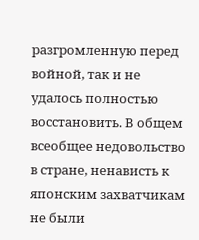разгромленную перед войной, так и не удалось полностью восстановить. В общем всеобщее недовольство в стране, ненависть к японским захватчикам не были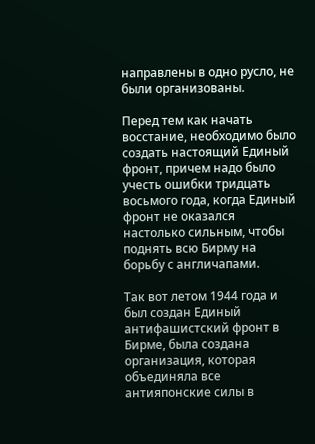направлены в одно русло, не были организованы.

Перед тем как начать восстание, необходимо было создать настоящий Единый фронт, причем надо было учесть ошибки тридцать восьмого года, когда Единый фронт не оказался настолько сильным, чтобы поднять всю Бирму на борьбу с англичапами.

Так вот летом 1944 года и был создан Единый антифашистский фронт в Бирме, была создана организация, которая объединяла все антияпонские силы в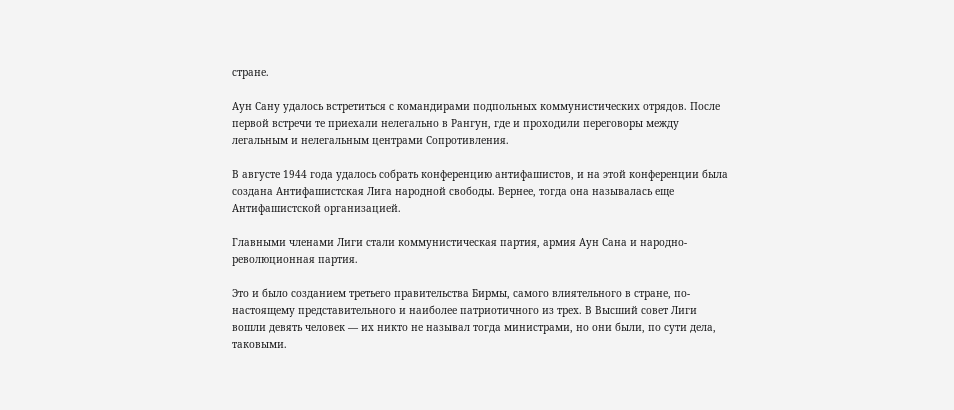стране.

Аун Сану удалось встретиться с командирами подпольных коммунистических отрядов. После первой встречи те приехали нелегально в Рангун, где и проходили переговоры между легальным и нелегальным центрами Сопротивления.

В августе 1944 года удалось собрать конференцию антифашистов, и на этой конференции была создана Антифашистская Лига народной свободы. Вернее, тогда она называлась еще Антифашистской организацией.

Главными членами Лиги стали коммунистическая партия, армия Аун Сана и народно-революционная партия.

Это и было созданием третьего правительства Бирмы, самого влиятельного в стране, по-настоящему представительного и наиболее патриотичного из трех. В Высший совет Лиги вошли девять человек — их никто не называл тогда министрами, но они были, по сути дела, таковыми.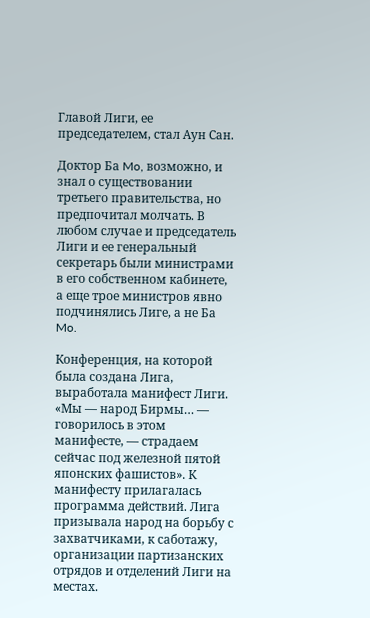Главой Лиги, ее председателем, стал Аун Сан.

Доктор Ба Mo, возможно, и знал о существовании третьего правительства, но предпочитал молчать. В любом случае и председатель Лиги и ее генеральный секретарь были министрами в его собственном кабинете, а еще трое министров явно подчинялись Лиге, а не Ба Mo.

Конференция, на которой была создана Лига, выработала манифест Лиги. «Мы — народ Бирмы… — говорилось в этом манифесте, — страдаем сейчас под железной пятой японских фашистов». К манифесту прилагалась программа действий. Лига призывала народ на борьбу с захватчиками, к саботажу, организации партизанских отрядов и отделений Лиги на местах.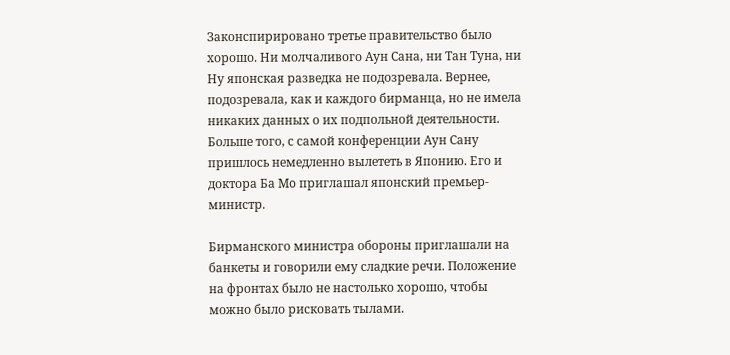Законспирировано третье правительство было хорошо. Ни молчаливого Аун Сана, ни Тан Туна, ни Ну японская разведка не подозревала. Вернее, подозревала, как и каждого бирманца, но не имела никаких данных о их подпольной деятельности. Больше того, с самой конференции Аун Сану пришлось немедленно вылететь в Японию. Его и доктора Ба Mo приглашал японский премьер-министр.

Бирманского министра обороны приглашали на банкеты и говорили ему сладкие речи. Положение на фронтах было не настолько хорошо, чтобы можно было рисковать тылами.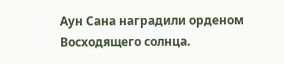Аун Сана наградили орденом Восходящего солнца.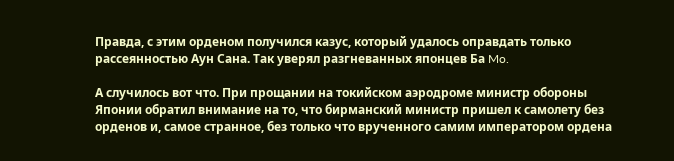Правда, с этим орденом получился казус, который удалось оправдать только рассеянностью Аун Сана. Так уверял разгневанных японцев Ба Mo.

А случилось вот что. При прощании на токийском аэродроме министр обороны Японии обратил внимание на то, что бирманский министр пришел к самолету без орденов и, самое странное, без только что врученного самим императором ордена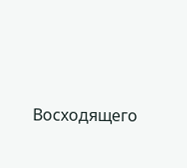Восходящего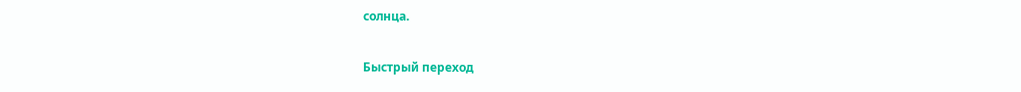солнца.

Быстрый переход